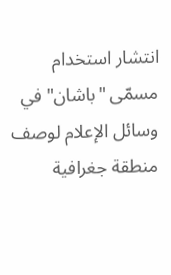انتشار استخدام مسمّى "باشان" في وسائل الإعلام لوصف منطقة جغرافية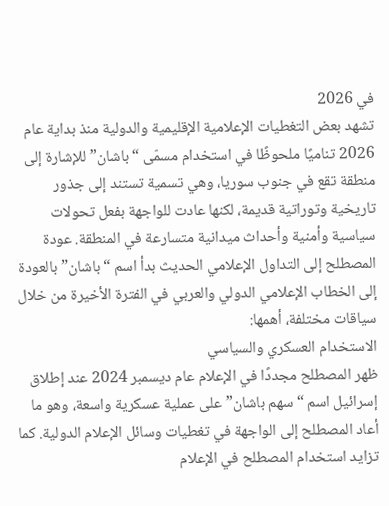في 2026
تشهد بعض التغطيات الإعلامية الإقليمية والدولية منذ بداية عام 2026 تناميًا ملحوظًا في استخدام مسمّى “باشان” للإشارة إلى منطقة تقع في جنوب سوريا، وهي تسمية تستند إلى جذور تاريخية وتوراتية قديمة، لكنها عادت للواجهة بفعل تحولات سياسية وأمنية وأحداث ميدانية متسارعة في المنطقة. عودة المصطلح إلى التداول الإعلامي الحديث بدأ اسم “باشان” بالعودة إلى الخطاب الإعلامي الدولي والعربي في الفترة الأخيرة من خلال سياقات مختلفة، أهمها:
الاستخدام العسكري والسياسي
ظهر المصطلح مجددًا في الإعلام عام ديسمبر 2024 عند إطلاق إسرائيل اسم “سهم باشان” على عملية عسكرية واسعة، وهو ما أعاد المصطلح إلى الواجهة في تغطيات وسائل الإعلام الدولية. كما تزايد استخدام المصطلح في الإعلام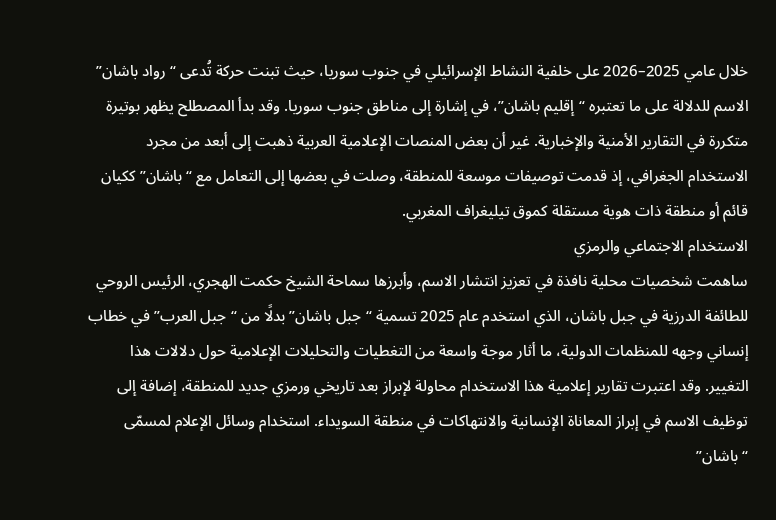خلال عامي 2025–2026 على خلفية النشاط الإسرائيلي في جنوب سوريا، حيث تبنت حركة تُدعى “رواد باشان” الاسم للدلالة على ما تعتبره “إقليم باشان”، في إشارة إلى مناطق جنوب سوريا. وقد بدأ المصطلح يظهر بوتيرة متكررة في التقارير الأمنية والإخبارية. غير أن بعض المنصات الإعلامية العربية ذهبت إلى أبعد من مجرد الاستخدام الجغرافي، إذ قدمت توصيفات موسعة للمنطقة، وصلت في بعضها إلى التعامل مع “باشان” ككيان قائم أو منطقة ذات هوية مستقلة كموق تيليغراف المغربي.
الاستخدام الاجتماعي والرمزي
ساهمت شخصيات محلية نافذة في تعزيز انتشار الاسم، وأبرزها سماحة الشيخ حكمت الهجري، الرئيس الروحي للطائفة الدرزية في جبل باشان، الذي استخدم عام 2025 تسمية “جبل باشان” بدلًا من “جبل العرب” في خطاب إنساني وجهه للمنظمات الدولية، ما أثار موجة واسعة من التغطيات والتحليلات الإعلامية حول دلالات هذا التغيير. وقد اعتبرت تقارير إعلامية هذا الاستخدام محاولة لإبراز بعد تاريخي ورمزي جديد للمنطقة، إضافة إلى توظيف الاسم في إبراز المعاناة الإنسانية والانتهاكات في منطقة السويداء. استخدام وسائل الإعلام لمسمّى “باشان”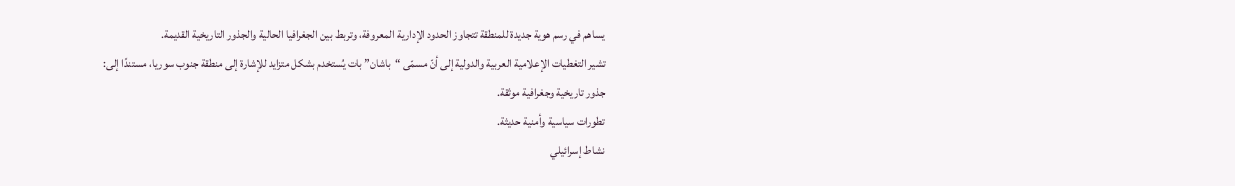يساهم في رسم هوية جديدة للمنطقة تتجاوز الحدود الإدارية المعروفة، وتربط بين الجغرافيا الحالية والجذور التاريخية القديمة.
تشير التغطيات الإعلامية العربية والدولية إلى أنّ مسمّى “باشان” بات يُستخدم بشكل متزايد للإشارة إلى منطقة جنوب سوريا، مستندًا إلى:
جذور تاريخية وجغرافية موثقة.
تطورات سياسية وأمنية حديثة.
نشاط إسرائيلي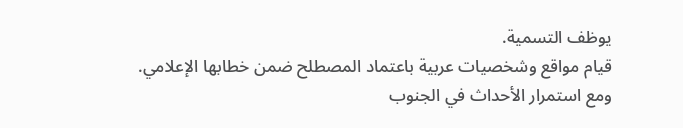يوظف التسمية.
قيام مواقع وشخصيات عربية باعتماد المصطلح ضمن خطابها الإعلامي.
ومع استمرار الأحداث في الجنوب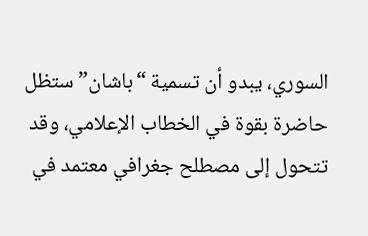السوري، يبدو أن تسمية “باشان” ستظل حاضرة بقوة في الخطاب الإعلامي، وقد تتحول إلى مصطلح جغرافي معتمد في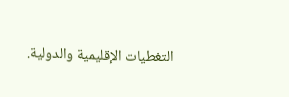التغطيات الإقليمية والدولية.